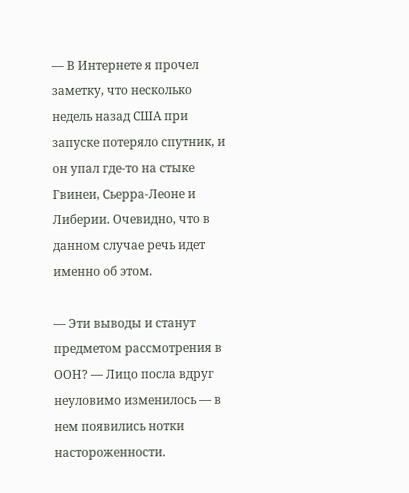— В Интернете я прочел заметку, что несколько недель назад США при запуске потеряло спутник, и он упал где-то на стыке Гвинеи, Сьерра-Леоне и Либерии. Очевидно, что в данном случае речь идет именно об этом.

— Эти выводы и станут предметом рассмотрения в ООН? — Лицо посла вдруг неуловимо изменилось — в нем появились нотки настороженности.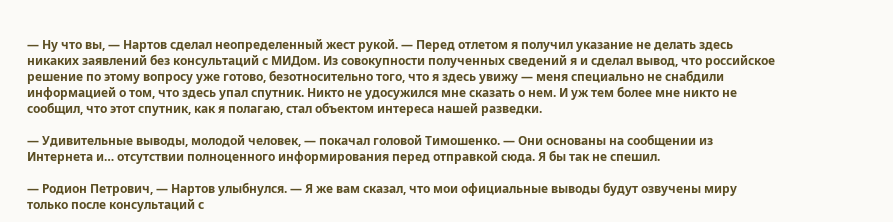— Ну что вы, — Нартов сделал неопределенный жест рукой. — Перед отлетом я получил указание не делать здесь никаких заявлений без консультаций с МИДом. Из совокупности полученных сведений я и сделал вывод, что российское решение по этому вопросу уже готово, безотносительно того, что я здесь увижу — меня специально не снабдили информацией о том, что здесь упал спутник. Никто не удосужился мне сказать о нем. И уж тем более мне никто не сообщил, что этот спутник, как я полагаю, стал объектом интереса нашей разведки.

— Удивительные выводы, молодой человек, — покачал головой Тимошенко. — Они основаны на сообщении из Интернета и… отсутствии полноценного информирования перед отправкой сюда. Я бы так не спешил.

— Родион Петрович, — Нартов улыбнулся. — Я же вам сказал, что мои официальные выводы будут озвучены миру только после консультаций с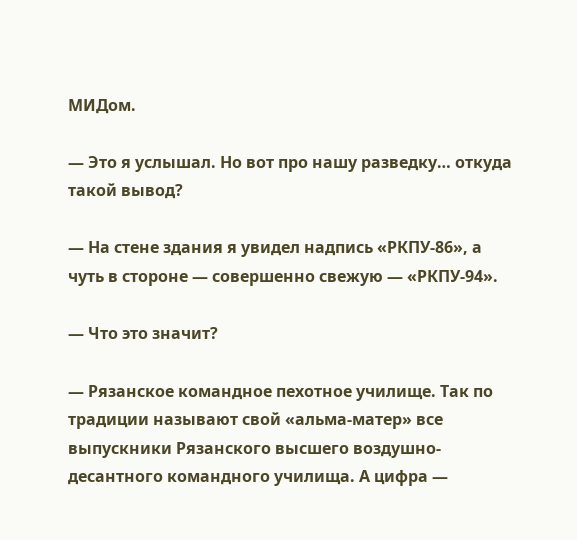МИДом.

— Это я услышал. Но вот про нашу разведку… откуда такой вывод?

— На стене здания я увидел надпись «РКПУ-86», а чуть в стороне — совершенно свежую — «РКПУ-94».

— Что это значит?

— Рязанское командное пехотное училище. Так по традиции называют свой «альма-матер» все выпускники Рязанского высшего воздушно-десантного командного училища. А цифра —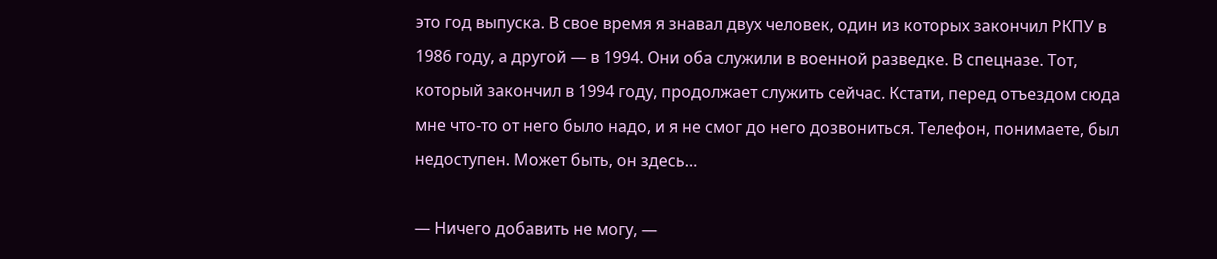это год выпуска. В свое время я знавал двух человек, один из которых закончил РКПУ в 1986 году, а другой — в 1994. Они оба служили в военной разведке. В спецназе. Тот, который закончил в 1994 году, продолжает служить сейчас. Кстати, перед отъездом сюда мне что-то от него было надо, и я не смог до него дозвониться. Телефон, понимаете, был недоступен. Может быть, он здесь…

— Ничего добавить не могу, —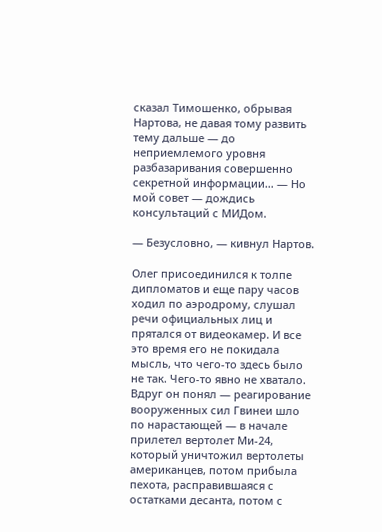сказал Тимошенко, обрывая Нартова, не давая тому развить тему дальше — до неприемлемого уровня разбазаривания совершенно секретной информации… — Но мой совет — дождись консультаций с МИДом.

— Безусловно, — кивнул Нартов.

Олег присоединился к толпе дипломатов и еще пару часов ходил по аэродрому, слушал речи официальных лиц и прятался от видеокамер. И все это время его не покидала мысль, что чего-то здесь было не так. Чего-то явно не хватало. Вдруг он понял — реагирование вооруженных сил Гвинеи шло по нарастающей — в начале прилетел вертолет Ми-24, который уничтожил вертолеты американцев, потом прибыла пехота, расправившаяся с остатками десанта, потом с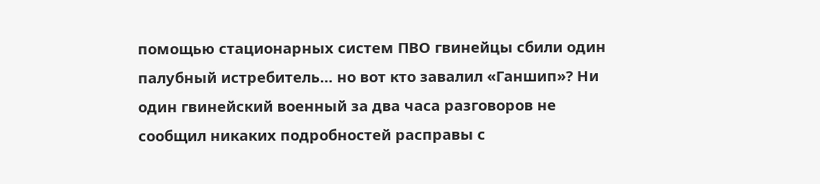помощью стационарных систем ПВО гвинейцы сбили один палубный истребитель… но вот кто завалил «Ганшип»? Ни один гвинейский военный за два часа разговоров не сообщил никаких подробностей расправы с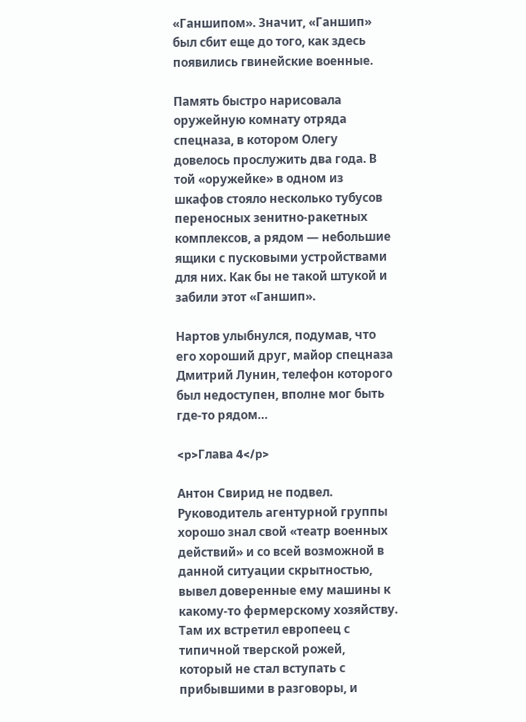«Ганшипом». Значит, «Ганшип» был сбит еще до того, как здесь появились гвинейские военные.

Память быстро нарисовала оружейную комнату отряда спецназа, в котором Олегу довелось прослужить два года. В той «оружейке» в одном из шкафов стояло несколько тубусов переносных зенитно-ракетных комплексов, а рядом — небольшие ящики с пусковыми устройствами для них. Как бы не такой штукой и забили этот «Ганшип».

Нартов улыбнулся, подумав, что его хороший друг, майор спецназа Дмитрий Лунин, телефон которого был недоступен, вполне мог быть где-то рядом…

<p>Глава 4</p>

Антон Свирид не подвел. Руководитель агентурной группы хорошо знал свой «театр военных действий» и со всей возможной в данной ситуации скрытностью, вывел доверенные ему машины к какому-то фермерскому хозяйству. Там их встретил европеец с типичной тверской рожей, который не стал вступать с прибывшими в разговоры, и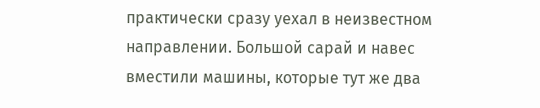практически сразу уехал в неизвестном направлении. Большой сарай и навес вместили машины, которые тут же два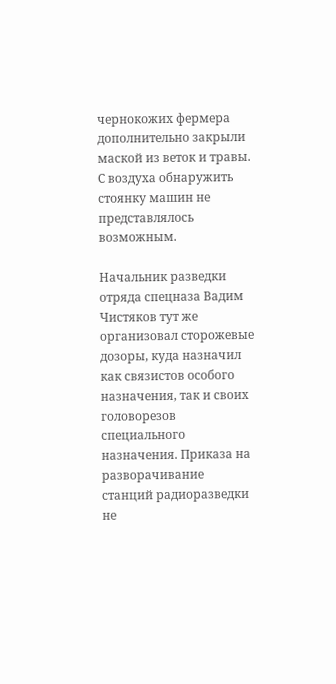чернокожих фермера дополнительно закрыли маской из веток и травы. С воздуха обнаружить стоянку машин не представлялось возможным.

Начальник разведки отряда спецназа Вадим Чистяков тут же организовал сторожевые дозоры, куда назначил как связистов особого назначения, так и своих головорезов специального назначения. Приказа на разворачивание станций радиоразведки не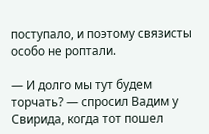поступало, и поэтому связисты особо не роптали.

— И долго мы тут будем торчать? — спросил Вадим у Свирида, когда тот пошел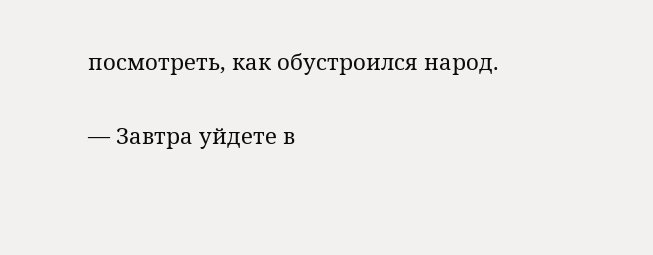посмотреть, как обустроился народ.

— Завтра уйдете в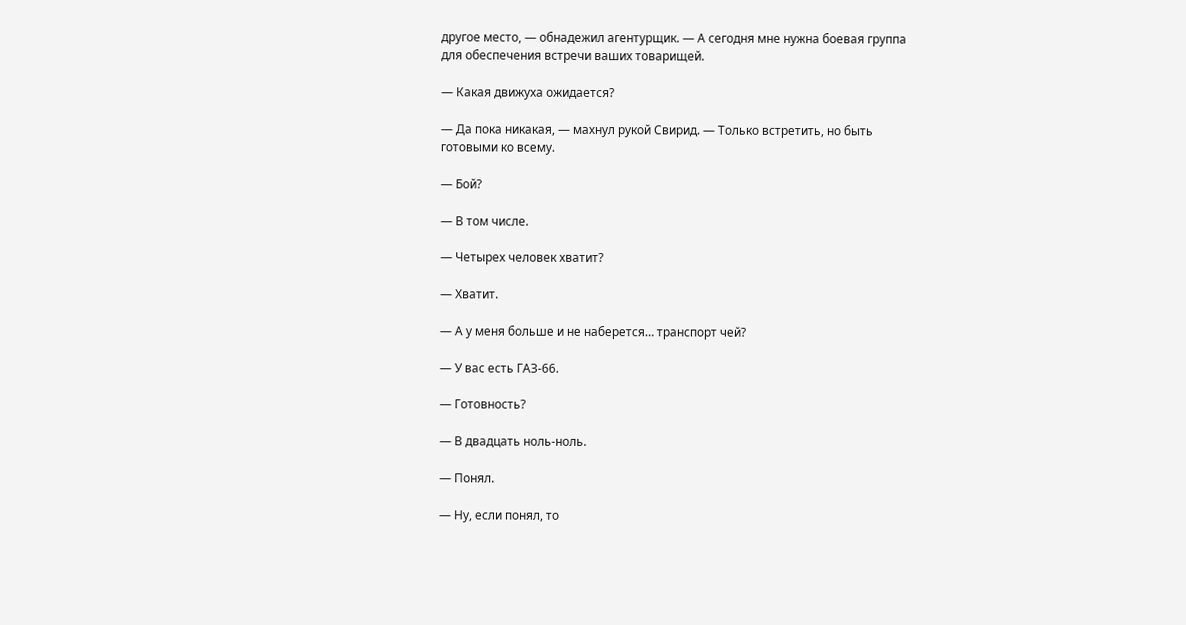другое место, — обнадежил агентурщик. — А сегодня мне нужна боевая группа для обеспечения встречи ваших товарищей.

— Какая движуха ожидается?

— Да пока никакая, — махнул рукой Свирид. — Только встретить, но быть готовыми ко всему.

— Бой?

— В том числе.

— Четырех человек хватит?

— Хватит.

— А у меня больше и не наберется… транспорт чей?

— У вас есть ГАЗ-66.

— Готовность?

— В двадцать ноль-ноль.

— Понял.

— Ну, если понял, то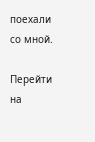поехали со мной.

Перейти на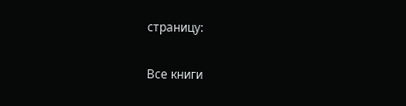страницу:

Все книги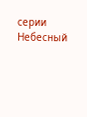серии Небесный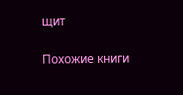щит

Похожие книги